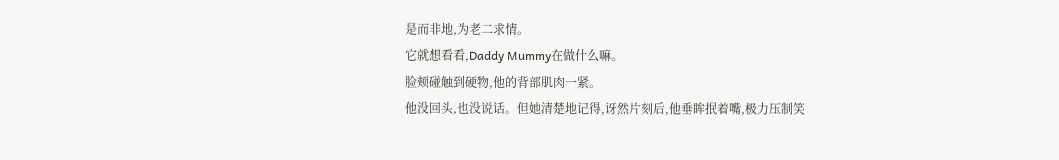是而非地,为老二求情。
它就想看看,Daddy Mummy在做什么嘛。
脸颊碰触到硬物,他的背部肌肉一紧。
他没回头,也没说话。但她清楚地记得,讶然片刻后,他垂眸抿着嘴,极力压制笑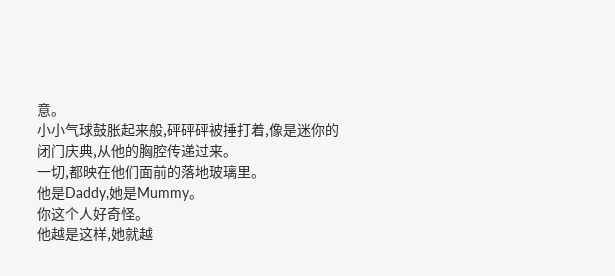意。
小小气球鼓胀起来般,砰砰砰被捶打着,像是迷你的闭门庆典,从他的胸腔传递过来。
一切,都映在他们面前的落地玻璃里。
他是Daddy,她是Mummy。
你这个人好奇怪。
他越是这样,她就越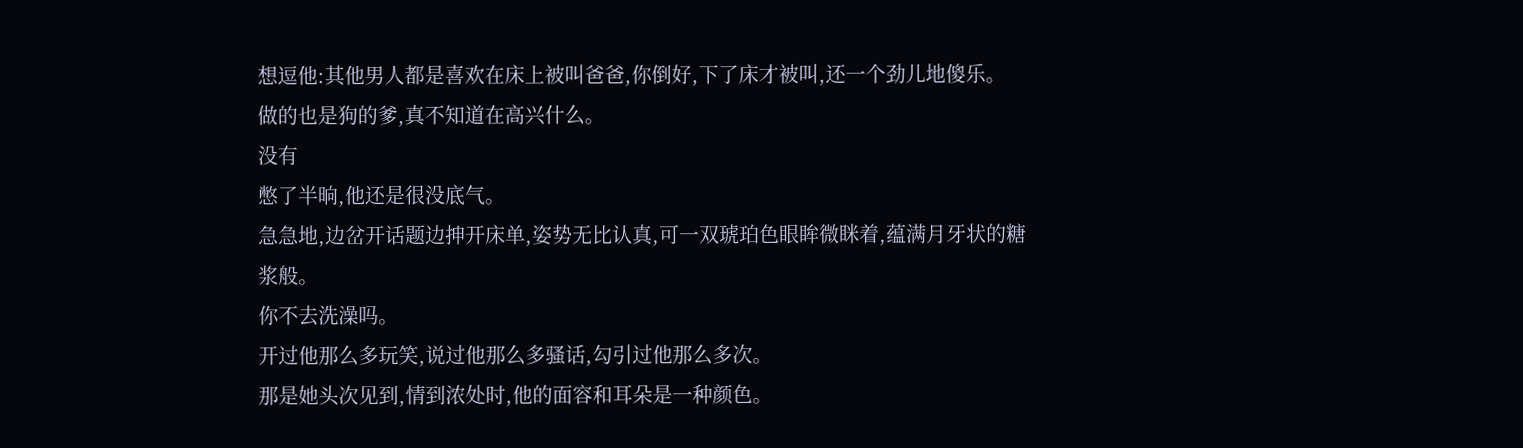想逗他:其他男人都是喜欢在床上被叫爸爸,你倒好,下了床才被叫,还一个劲儿地傻乐。
做的也是狗的爹,真不知道在高兴什么。
没有
憋了半晌,他还是很没底气。
急急地,边岔开话题边抻开床单,姿势无比认真,可一双琥珀色眼眸微眯着,蕴满月牙状的糖浆般。
你不去洗澡吗。
开过他那么多玩笑,说过他那么多骚话,勾引过他那么多次。
那是她头次见到,情到浓处时,他的面容和耳朵是一种颜色。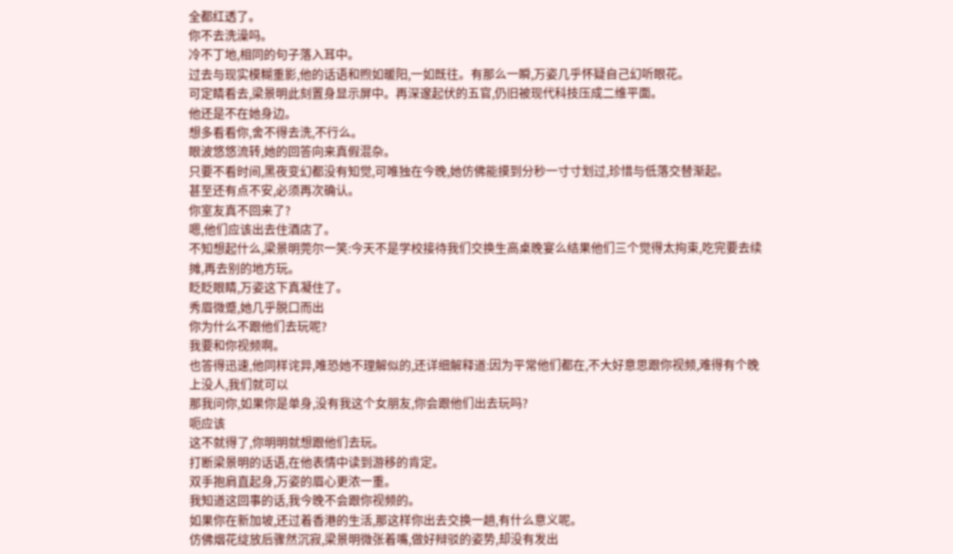全都红透了。
你不去洗澡吗。
冷不丁地,相同的句子落入耳中。
过去与现实模糊重影,他的话语和煦如暖阳,一如既往。有那么一瞬,万姿几乎怀疑自己幻听眼花。
可定睛看去,梁景明此刻置身显示屏中。再深邃起伏的五官,仍旧被现代科技压成二维平面。
他还是不在她身边。
想多看看你,舍不得去洗,不行么。
眼波悠悠流转,她的回答向来真假混杂。
只要不看时间,黑夜变幻都没有知觉,可唯独在今晚,她仿佛能摸到分秒一寸寸划过,珍惜与低落交替渐起。
甚至还有点不安,必须再次确认。
你室友真不回来了?
嗯,他们应该出去住酒店了。
不知想起什么,梁景明莞尔一笑:今天不是学校接待我们交换生高桌晚宴么结果他们三个觉得太拘束,吃完要去续摊,再去别的地方玩。
眨眨眼睛,万姿这下真凝住了。
秀眉微蹙,她几乎脱口而出
你为什么不跟他们去玩呢?
我要和你视频啊。
也答得迅速,他同样诧异,唯恐她不理解似的,还详细解释道:因为平常他们都在,不大好意思跟你视频,难得有个晚上没人,我们就可以
那我问你,如果你是单身,没有我这个女朋友,你会跟他们出去玩吗?
呃应该
这不就得了,你明明就想跟他们去玩。
打断梁景明的话语,在他表情中读到游移的肯定。
双手抱肩直起身,万姿的眉心更浓一重。
我知道这回事的话,我今晚不会跟你视频的。
如果你在新加坡,还过着香港的生活,那这样你出去交换一趟,有什么意义呢。
仿佛烟花绽放后骤然沉寂,梁景明微张着嘴,做好辩驳的姿势,却没有发出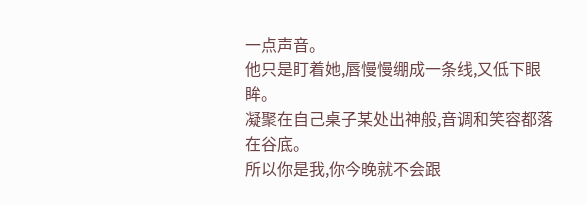一点声音。
他只是盯着她,唇慢慢绷成一条线,又低下眼眸。
凝聚在自己桌子某处出神般,音调和笑容都落在谷底。
所以你是我,你今晚就不会跟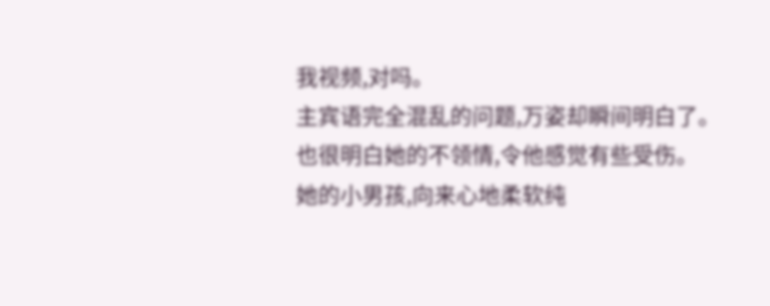我视频,对吗。
主宾语完全混乱的问题,万姿却瞬间明白了。也很明白她的不领情,令他感觉有些受伤。
她的小男孩,向来心地柔软纯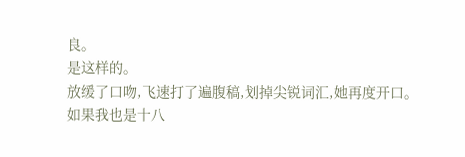良。
是这样的。
放缓了口吻,飞速打了遍腹稿,划掉尖锐词汇,她再度开口。
如果我也是十八